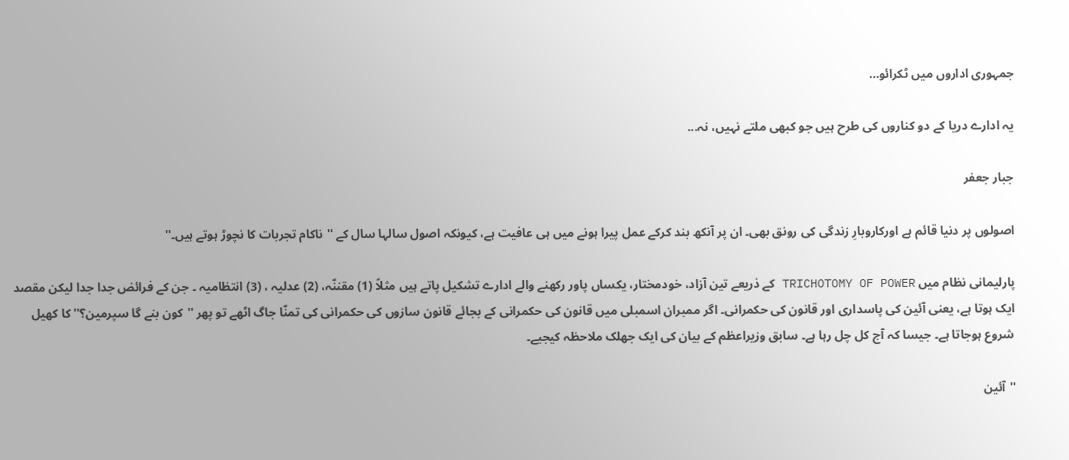جمہوری اداروں میں ٹکرائو…

یہ ادارے دریا کے دو کناروں کی طرح ہیں جو کبھی ملتے نہیں، نہ...

جبار جعفر

اصولوں پر دنیا قائم ہے اورکاروبارِ زندگی کی رونق بھی۔ ان پر آنکھ بند کرکے عمل پیرا ہونے میں ہی عافیت ہے، کیونکہ اصول سالہا سال کے ''ناکام تجربات کا نچوڑ ہوتے ہیں۔''

پارلیمانی نظام میں TRICHOTOMY OF POWER کے ذریعے تین آزاد، خودمختار، یکساں پاور رکھنے والے ادارے تشکیل پاتے ہیں مثلاً (1) مقننّہ، (2) عدلیہ ، (3) انتظامیہ ۔ جن کے فرائض جدا جدا لیکن مقصد ایک ہوتا ہے، یعنی آئین کی پاسداری اور قانون کی حکمرانی۔ اگر ممبران اسمبلی میں قانون کی حکمرانی کے بجائے قانون سازوں کی حکمرانی کی تمنّا جاگ اٹھے تو پھر ''کون بنے گا سپرمین؟'' کا کھیل شروع ہوجاتا ہے۔ جیسا کہ آج کل چل رہا ہے۔ سابق وزیراعظم کے بیان کی ایک جھلک ملاحظہ کیجیے۔

''آئین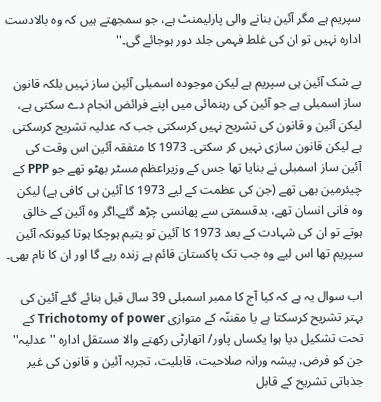سپریم ہے مگر آئین بنانے والی پارلیمنٹ ہے، جو سمجھتے ہیں کہ وہ بالادست ادارہ نہیں تو ان کی غلط فہمی جلد دور ہوجائے گی۔''

بے شک آئین ہی سپریم ہے لیکن موجودہ اسمبلی آئین ساز نہیں بلکہ قانون ساز اسمبلی ہے جو آئین کی رہنمائی میں اپنے فرائض انجام دے سکتی ہے، لیکن آئین و قانون کی تشریح نہیں کرسکتی جب کہ عدلیہ تشریح کرسکتی ہے لیکن قانون سازی نہیں کر سکتی۔ 1973 کا متفقہ آئین اس وقت کی آئین ساز اسمبلی نے بنایا تھا جس کے وزیراعظم مسٹر بھٹو تھے جو PPP کے چیئرمین بھی تھے (جن کی عظمت کے لیے 1973 کا آئین ہی کافی ہے) لیکن وہ فانی انسان تھے، بدقسمتی سے پھانسی چڑھ گئے۔اگر وہ آئین کے خالق ہوتے تو ان کی شہادت کے بعد 1973 کا آئین تو یتیم ہوچکا ہوتا کیونکہ آئین سپریم تھا اس لیے وہ جب تک پاکستان قائم ہے زندہ رہے گا اور ان کا نام بھی۔

اب سوال یہ ہے کہ کیا آج کا ممبر اسمبلی 39 سال قبل بنائے گئے آئین کی بہتر تشریح کرسکتا ہے یا مقننّہ کے متوازی Trichotomy of power کے تحت تشکیل دیا ہوا یکساں پاور/ اتھارٹی رکھنے والا مستقل ادارہ ''عدلیہ'' جن کو فرض، پیشہ ورانہ صلاحیت، قابلیت، تجربہ آئین و قانون کی غیر جذباتی تشریح کے قابل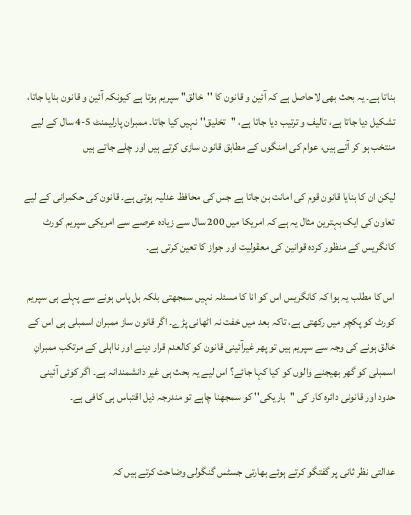بناتا ہے۔ یہ بحث بھی لاحاصل ہے کہ آئین و قانون کا ''خالق'' سپریم ہوتا ہے کیونکہ آئین و قانون بنایا جاتا، تشکیل دیا جاتا ہے، تالیف و ترتیب دیا جاتا ہے، ''تخلیق'' نہیں کیا جاتا۔ ممبران پارلیمنٹ 5-4 سال کے لیے منتخب ہو کر آتے ہیں، عوام کی امنگوں کے مطابق قانون سازی کرتے ہیں اور چلے جاتے ہیں

لیکن ان کا بنایا قانون قوم کی امانت بن جاتا ہے جس کی محافظ عدلیہ ہوتی ہے۔ قانون کی حکمرانی کے لیے تعاون کی ایک بہترین مثال یہ ہے کہ امریکا میں 200 سال سے زیادہ عرصے سے امریکی سپریم کورٹ کانگریس کے منظور کردہ قوانین کی معقولیت اور جواز کا تعین کرتی ہے۔

اس کا مطلب یہ ہوا کہ کانگریس اس کو انا کا مسئلہ نہیں سمجھتی بلکہ بل پاس ہونے سے پہلے ہی سپریم کورٹ کو پکچر میں رکھتی ہے، تاکہ بعد میں خفت نہ اٹھانی پڑے۔ اگر قانون ساز ممبران اسمبلی ہی اس کے خالق ہونے کی وجہ سے سپریم ہیں تو پھر غیرآئینی قانون کو کالعدم قرار دینے اور نااہلی کے مرتکب ممبرانِ اسمبلی کو گھر بھیجنے والوں کو کیا کہا جائے؟ اس لیے یہ بحث ہی غیر دانشمندانہ ہے۔ اگر کوئی آئینی حدود اور قانونی دائرہ کار کی ''باریکی'' کو سمجھنا چاہے تو مندرجہ ذیل اقتباس ہی کافی ہے۔


عدالتی نظر ثانی پر گفتگو کرتے ہوئے بھارتی جسٹس گنگولی وضاحت کرتے ہیں کہ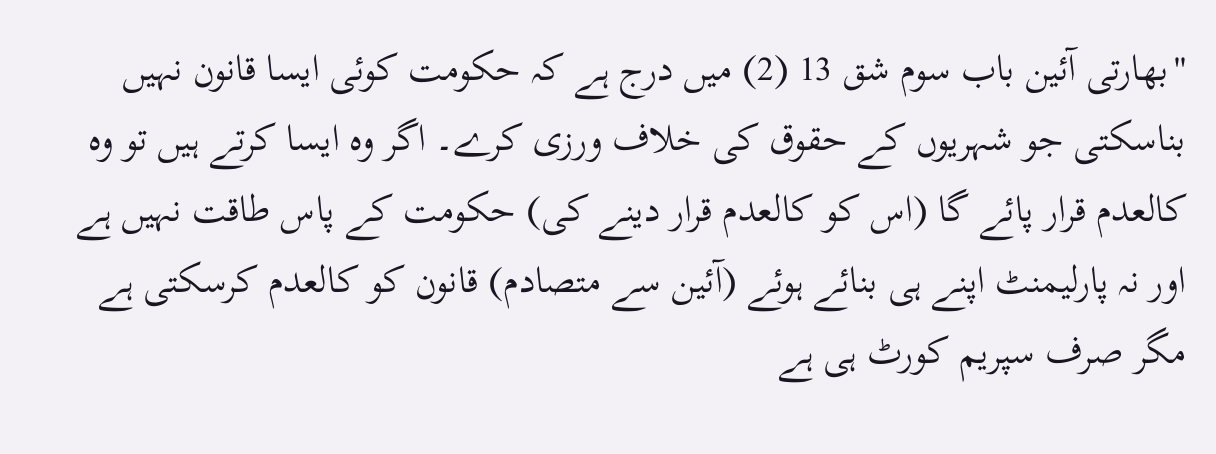''بھارتی آئین باب سوم شق 13 (2) میں درج ہے کہ حکومت کوئی ایسا قانون نہیں بناسکتی جو شہریوں کے حقوق کی خلاف ورزی کرے۔ اگر وہ ایسا کرتے ہیں تو وہ کالعدم قرار پائے گا (اس کو کالعدم قرار دینے کی) حکومت کے پاس طاقت نہیں ہے اور نہ پارلیمنٹ اپنے ہی بنائے ہوئے (آئین سے متصادم) قانون کو کالعدم کرسکتی ہے مگر صرف سپریم کورٹ ہی ہے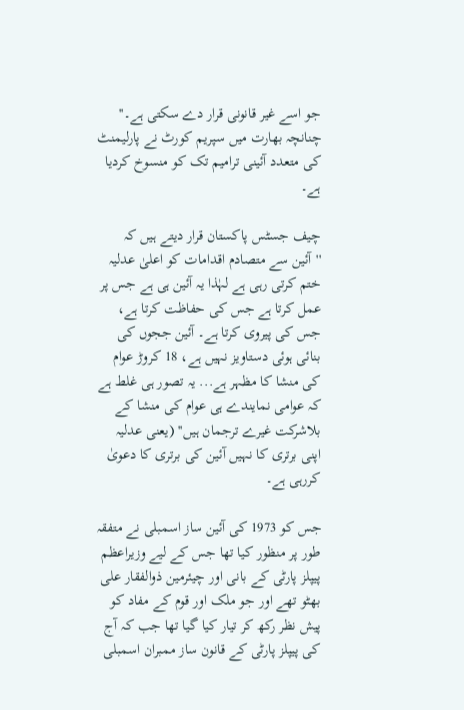جو اسے غیر قانونی قرار دے سکتی ہے۔'' چنانچہ بھارت میں سپریم کورٹ نے پارلیمنٹ کی متعدد آئینی ترامیم تک کو منسوخ کردیا ہے۔

چیف جسٹس پاکستان قرار دیتے ہیں کہ ''آئین سے متصادم اقدامات کو اعلیٰ عدلیہ ختم کرتی رہی ہے لہٰذا یہ آئین ہی ہے جس پر عمل کرتا ہے جس کی حفاظت کرتا ہے، جس کی پیروی کرتا ہے۔ آئین ججوں کی بنائی ہوئی دستاویز نہیں ہے، 18 کروڑ عوام کی منشا کا مظہر ہے... یہ تصور ہی غلط ہے کہ عوامی نمایندے ہی عوام کی منشا کے بلاشرکت غیرے ترجمان ہیں'' (یعنی عدلیہ اپنی برتری کا نہیں آئین کی برتری کا دعویٰ کررہی ہے۔

جس کو 1973 کی آئین ساز اسمبلی نے متفقہ طور پر منظور کیا تھا جس کے لیے وزیراعظم پیپلز پارٹی کے بانی اور چیئرمین ذوالفقار علی بھٹو تھے اور جو ملک اور قوم کے مفاد کو پیش نظر رکھ کر تیار کیا گیا تھا جب کہ آج کی پیپلز پارٹی کے قانون ساز ممبران اسمبلی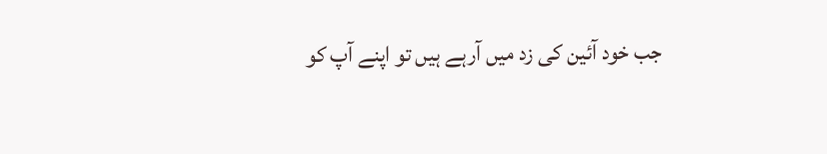جب خود آئین کی زد میں آرہے ہیں تو اپنے آپ کو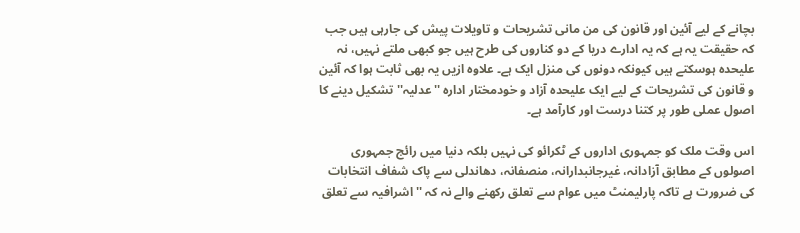بچانے کے لیے آئین اور قانون کی من مانی تشریحات و تاویلات پیش کی جارہی ہیں جب کہ حقیقت یہ ہے کہ یہ ادارے دریا کے دو کناروں کی طرح ہیں جو کبھی ملتے نہیں، نہ علیحدہ ہوسکتے ہیں کیونکہ دونوں کی منزل ایک ہے۔ علاوہ ازیں یہ بھی ثابت ہوا کہ آئین و قانون کی تشریحات کے لیے ایک علیحدہ آزاد و خودمختار ادارہ ''عدلیہ'' تشکیل دینے کا اصول عملی طور پر کتنا درست اور کارآمد ہے۔

اس وقت ملک کو جمہوری اداروں کے ٹکرائو کی نہیں بلکہ دنیا میں رائج جمہوری اصولوں کے مطابق آزادانہ، غیرجانبدارانہ، منصفانہ، دھاندلی سے پاک شفاف انتخابات کی ضرورت ہے تاکہ پارلیمنٹ میں عوام سے تعلق رکھنے والے نہ کہ ''اشرافیہ سے تعلق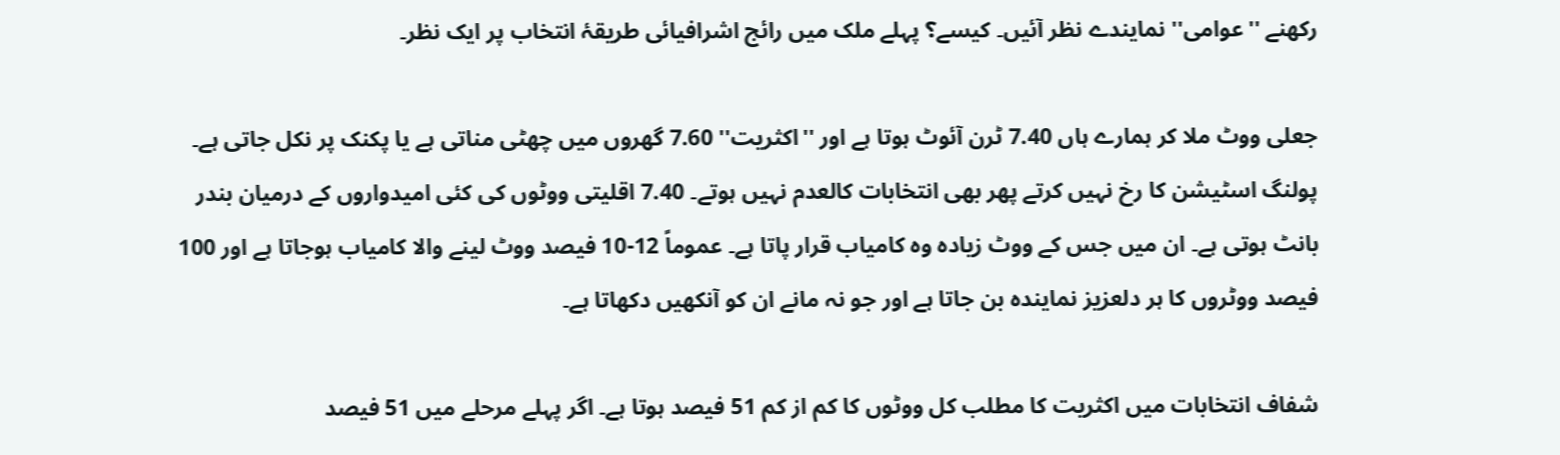رکھنے ''عوامی'' نمایندے نظر آئیں۔ کیسے؟ پہلے ملک میں رائج اشرافیائی طریقۂ انتخاب پر ایک نظر۔

جعلی ووٹ ملا کر ہمارے ہاں 7.40 ٹرن آئوٹ ہوتا ہے اور ''اکثریت'' 7.60 گھروں میں چھٹی مناتی ہے یا پکنک پر نکل جاتی ہے۔ پولنگ اسٹیشن کا رخ نہیں کرتے پھر بھی انتخابات کالعدم نہیں ہوتے۔ 7.40 اقلیتی ووٹوں کی کئی امیدواروں کے درمیان بندر بانٹ ہوتی ہے۔ ان میں جس کے ووٹ زیادہ وہ کامیاب قرار پاتا ہے۔ عموماً 12-10 فیصد ووٹ لینے والا کامیاب ہوجاتا ہے اور 100 فیصد ووٹروں کا ہر دلعزیز نمایندہ بن جاتا ہے اور جو نہ مانے ان کو آنکھیں دکھاتا ہے۔

شفاف انتخابات میں اکثریت کا مطلب کل ووٹوں کا کم از کم 51 فیصد ہوتا ہے۔ اگر پہلے مرحلے میں 51 فیصد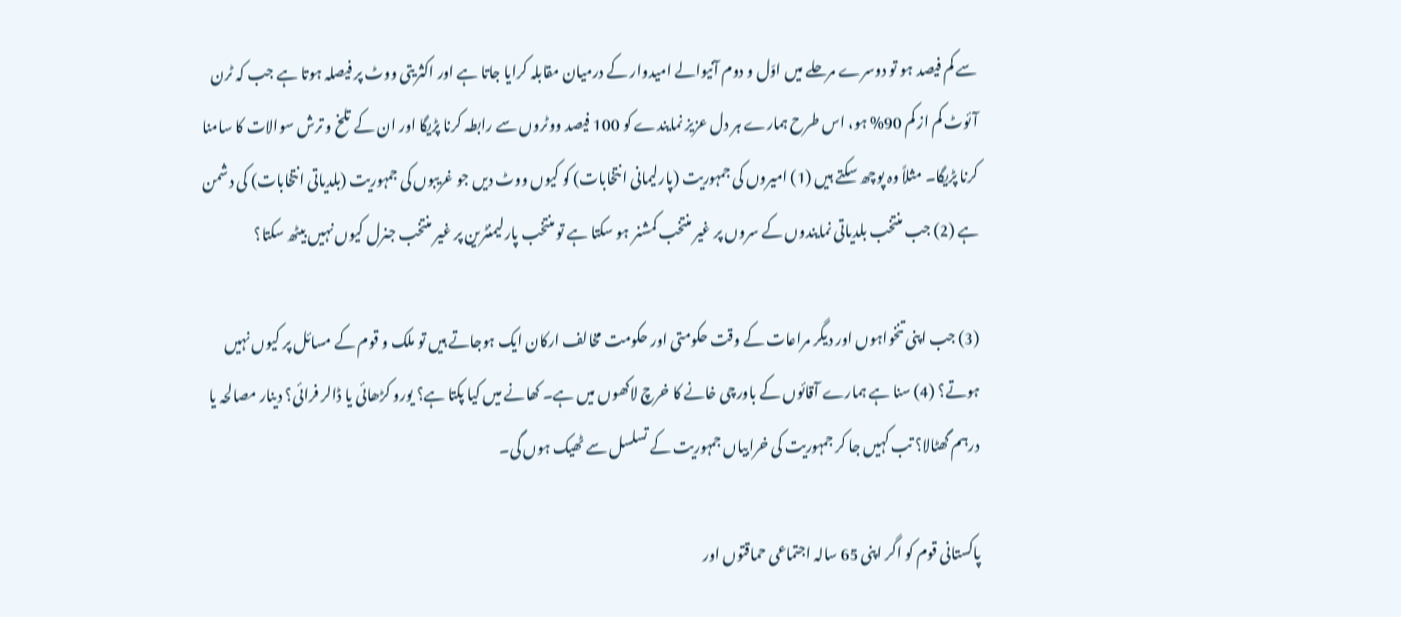سے کم فیصد ہو تو دوسرے مرحلے میں اوّل و دوم آنیوالے امیدوار کے درمیان مقابلہ کرایا جاتا ہے اور اکثریتی ووٹ پر فیصلہ ہوتا ہے جب کہ ٹرن آئوٹ کم از کم 90% ہو، اس طرح ہمارے ہر دل عزیز نمایندے کو 100 فیصد ووٹروں سے رابطہ کرنا پڑیگا اور ان کے تلخ و ترش سوالات کا سامنا کرنا پڑیگا۔ مثلاً وہ پوچھ سکتے ہیں (1) امیروں کی جمہوریت (پارلیمانی انتخابات) کو کیوں ووٹ دیں جو غریبوں کی جمہوریت (بلدیاتی انتخابات) کی دشمن ہے (2) جب منتخب بلدیاتی نمایندوں کے سروں پر غیر منتخب کمشنر ہو سکتا ہے تو منتخب پارلیمنٹرین پر غیر منتخب جنرل کیوں نہیں بیٹھ سکتا؟

(3) جب اپنی تنخواہوں اور دیگر مراعات کے وقت حکومتی اور حکومت مخالف ارکان ایک ہوجاتے ہیں تو ملک و قوم کے مسائل پر کیوں نہیں ہوتے؟ (4) سنا ہے ہمارے آقائوں کے باورچی خانے کا خرچ لاکھوں میں ہے۔ کھانے میں کیا پکتا ہے؟ یورو کڑھائی یا ڈالر فرائی؟ دینار مصالحہ یا درہم گھٹالا؟ تب کہیں جا کر جمہوریت کی خرابیاں جمہوریت کے تسلسل سے ٹھیک ہوں گی۔

پاکستانی قوم کو اگر اپنی 65 سالہ اجتماعی حماقتوں اور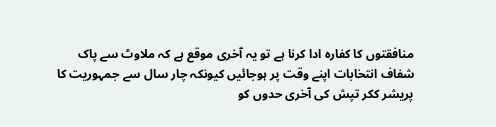منافقتوں کا کفارہ ادا کرنا ہے تو یہ آخری موقع ہے کہ ملاوٹ سے پاک شفاف انتخابات اپنے وقت پر ہوجائیں کیونکہ چار سال سے جمہوریت کا پریشر ککر تپش کی آخری حدوں کو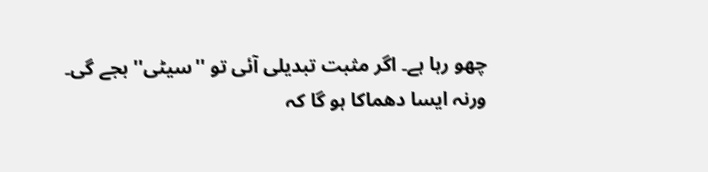چھو رہا ہے۔ اگر مثبت تبدیلی آئی تو ''سیٹی'' بجے گی۔ ورنہ ایسا دھماکا ہو گا کہ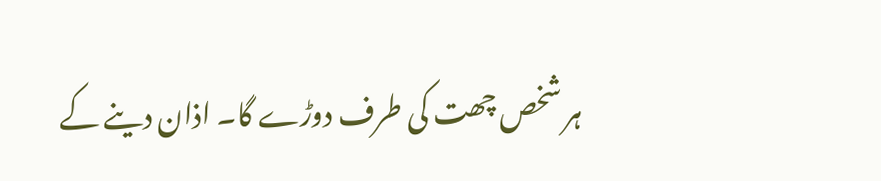ہر شخص چھت کی طرف دوڑے گا۔ اذان دینے کے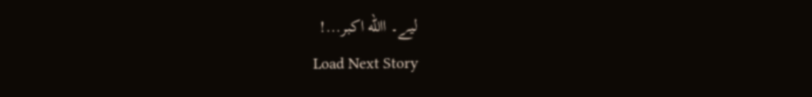لیے۔ االله اکبر...!
Load Next Story